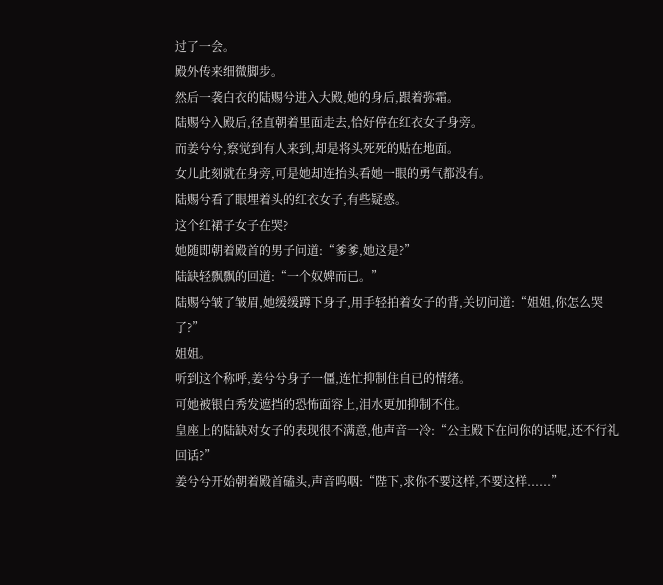过了一会。
殿外传来细微脚步。
然后一袭白衣的陆赐兮进入大殿,她的身后,跟着弥霜。
陆赐兮入殿后,径直朝着里面走去,恰好停在红衣女子身旁。
而姜兮兮,察觉到有人来到,却是将头死死的贴在地面。
女儿此刻就在身旁,可是她却连抬头看她一眼的勇气都没有。
陆赐兮看了眼埋着头的红衣女子,有些疑惑。
这个红裙子女子在哭?
她随即朝着殿首的男子问道:“爹爹,她这是?”
陆缺轻飘飘的回道:“一个奴婢而已。”
陆赐兮皱了皱眉,她缓缓蹲下身子,用手轻拍着女子的背,关切问道:“姐姐,你怎么哭了?”
姐姐。
听到这个称呼,姜兮兮身子一僵,连忙抑制住自已的情绪。
可她被银白秀发遮挡的恐怖面容上,泪水更加抑制不住。
皇座上的陆缺对女子的表现很不满意,他声音一冷:“公主殿下在问你的话呢,还不行礼回话?”
姜兮兮开始朝着殿首磕头,声音呜咽:“陛下,求你不要这样,不要这样......”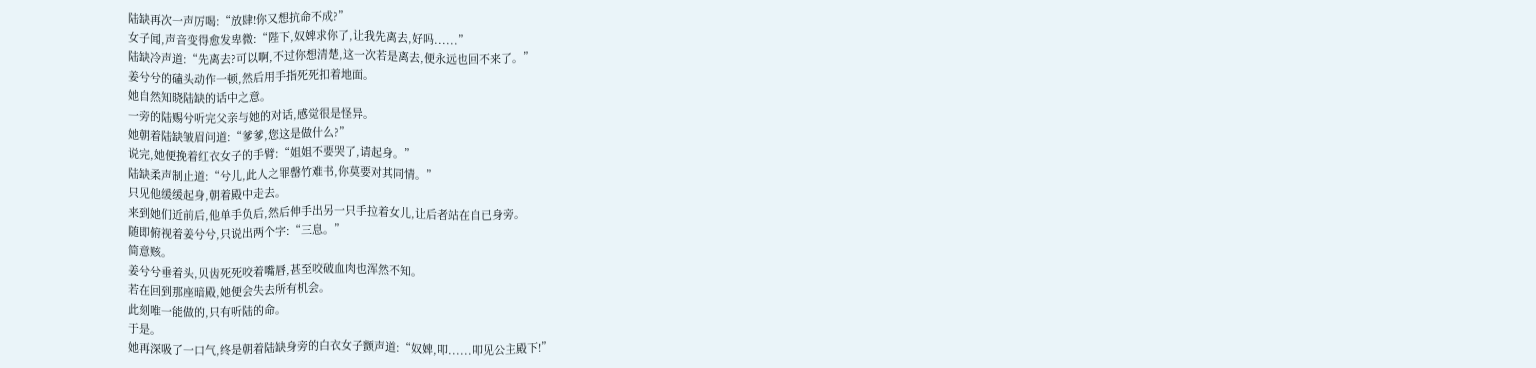陆缺再次一声厉喝:“放肆!你又想抗命不成?”
女子闻,声音变得愈发卑微:“陛下,奴婢求你了,让我先离去,好吗......”
陆缺冷声道:“先离去?可以啊,不过你想清楚,这一次若是离去,便永远也回不来了。”
姜兮兮的磕头动作一顿,然后用手指死死扣着地面。
她自然知晓陆缺的话中之意。
一旁的陆赐兮听完父亲与她的对话,感觉很是怪异。
她朝着陆缺皱眉问道:“爹爹,您这是做什么?”
说完,她便挽着红衣女子的手臂:“姐姐不要哭了,请起身。”
陆缺柔声制止道:“兮儿,此人之罪罄竹难书,你莫要对其同情。”
只见他缓缓起身,朝着殿中走去。
来到她们近前后,他单手负后,然后伸手出另一只手拉着女儿,让后者站在自已身旁。
随即俯视着姜兮兮,只说出两个字:“三息。”
简意赅。
姜兮兮垂着头,贝齿死死咬着嘴唇,甚至咬破血肉也浑然不知。
若在回到那座暗殿,她便会失去所有机会。
此刻唯一能做的,只有听陆的命。
于是。
她再深吸了一口气,终是朝着陆缺身旁的白衣女子颤声道:“奴婢,叩......叩见公主殿下!”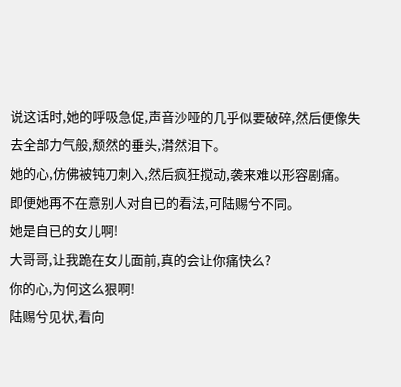说这话时,她的呼吸急促,声音沙哑的几乎似要破碎,然后便像失去全部力气般,颓然的垂头,潸然泪下。
她的心,仿佛被钝刀刺入,然后疯狂搅动,袭来难以形容剧痛。
即便她再不在意别人对自已的看法,可陆赐兮不同。
她是自已的女儿啊!
大哥哥,让我跪在女儿面前,真的会让你痛快么?
你的心,为何这么狠啊!
陆赐兮见状,看向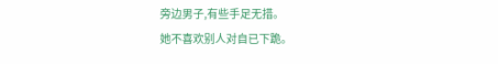旁边男子,有些手足无措。
她不喜欢别人对自已下跪。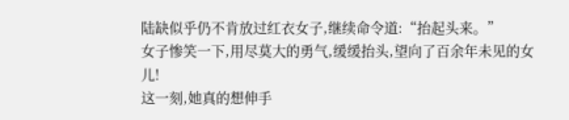陆缺似乎仍不肯放过红衣女子,继续命令道:“抬起头来。”
女子惨笑一下,用尽莫大的勇气,缓缓抬头,望向了百余年未见的女儿!
这一刻,她真的想伸手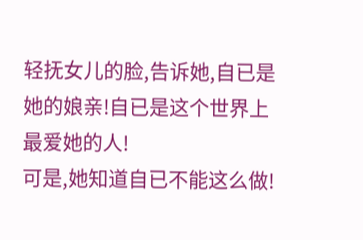轻抚女儿的脸,告诉她,自已是她的娘亲!自已是这个世界上最爱她的人!
可是,她知道自已不能这么做!